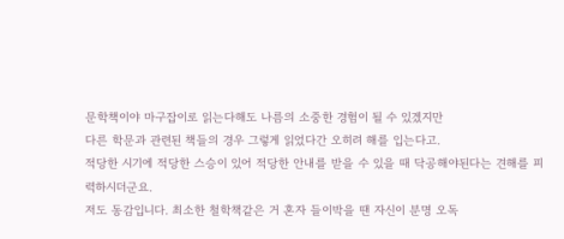문학책이야 마구잡이로 읽는다해도 나름의 소중한 경험이 될 수 있겠지만
다른 학문과 관련된 책들의 경우 그렇게 읽었다간 오히려 해를 입는다고.
적당한 시기에 적당한 스승이 있어 적당한 안내를 받을 수 있을 때 닥공해야된다는 견해를 피력하시더군요.
저도 동감입니다. 최소한 철학책같은 거 혼자 들이박을 땐 자신이 분명 오독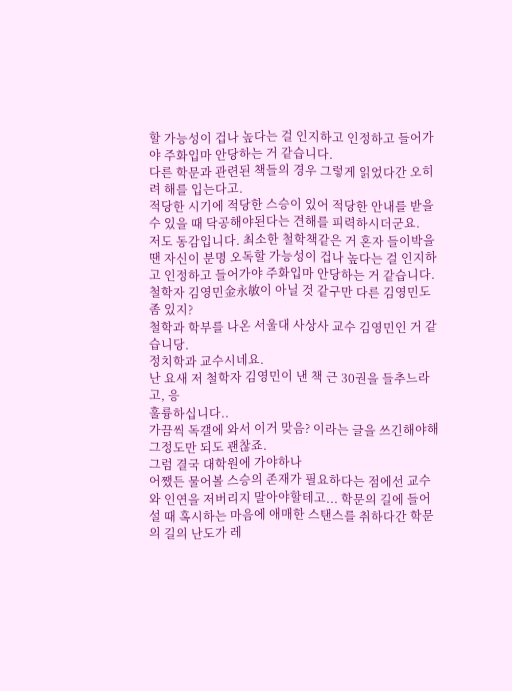할 가능성이 겁나 높다는 걸 인지하고 인정하고 들어가야 주화입마 안당하는 거 같습니다.
다른 학문과 관련된 책들의 경우 그렇게 읽었다간 오히려 해를 입는다고.
적당한 시기에 적당한 스승이 있어 적당한 안내를 받을 수 있을 때 닥공해야된다는 견해를 피력하시더군요.
저도 동감입니다. 최소한 철학책같은 거 혼자 들이박을 땐 자신이 분명 오독할 가능성이 겁나 높다는 걸 인지하고 인정하고 들어가야 주화입마 안당하는 거 같습니다.
철학자 김영민金永敏이 아닐 것 같구만 다른 김영민도 좀 있지?
철학과 학부를 나온 서울대 사상사 교수 김영민인 거 같습니당.
정치학과 교수시네요.
난 요새 저 철학자 김영민이 낸 책 근 30권을 들추느라고, 응
훌륭하십니다..
가끔씩 독갤에 와서 이거 맞음? 이라는 글을 쓰긴해야해
그정도만 되도 괜찮죠.
그럼 결국 대학원에 가야하나
어쨌든 물어볼 스승의 존재가 필요하다는 점에선 교수와 인연을 저버리지 말아야할테고... 학문의 길에 들어설 때 혹시하는 마음에 애매한 스탠스를 취하다간 학문의 길의 난도가 레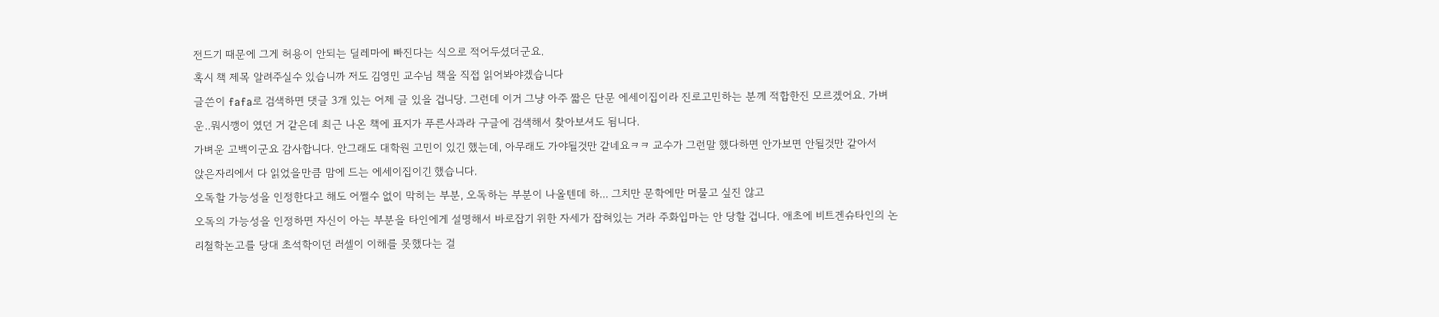전드기 때문에 그게 허용이 안되는 딜레마에 빠진다는 식으로 적어두셨더군요.
혹시 책 제목 알려주실수 있습니까 저도 김영민 교수님 책을 직접 읽어봐야겠습니다
글쓴이 fafa로 검색하면 댓글 3개 있는 어제 글 있을 겁니당. 그런데 이거 그냥 아주 짧은 단문 에세이집이라 진로고민하는 분께 적합한진 모르겠어요. 가벼운..뭐시깽이 였던 거 같은데 최근 나온 책에 표지가 푸른사과라 구글에 검색해서 찾아보셔도 됨니다.
가벼운 고백이군요 감사합니다. 안그래도 대학원 고민이 있긴 했는데, 아무래도 가야될것만 같네요ㅋㅋ 교수가 그런말 했다하면 안가보면 안될것만 같아서
앉은자리에서 다 읽었을만큼 맘에 드는 에세이집이긴 했습니다.
오독할 가능성을 인정한다고 해도 어쩔수 없이 막히는 부분, 오독하는 부분이 나올텐데 하... 그치만 문학에만 머물고 싶진 않고
오독의 가능성을 인정하면 자신이 아는 부분을 타인에게 설명해서 바로잡기 위한 자세가 잡혀있는 거라 주화입마는 안 당할 겁니다. 애초에 비트겐슈타인의 논리철학논고를 당대 초석학이던 러셀이 이해를 못했다는 걸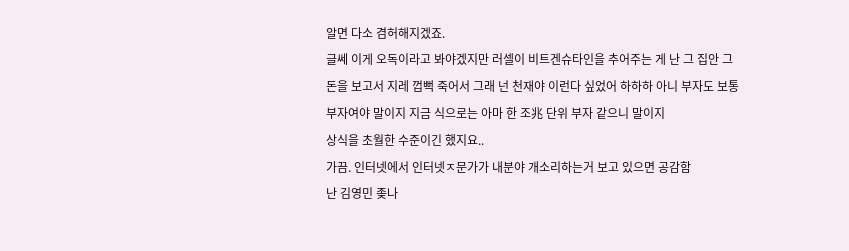알면 다소 겸허해지겠죠.
글쎄 이게 오독이라고 봐야겠지만 러셀이 비트겐슈타인을 추어주는 게 난 그 집안 그 돈을 보고서 지레 껍뻑 죽어서 그래 넌 천재야 이런다 싶었어 하하하 아니 부자도 보통 부자여야 말이지 지금 식으로는 아마 한 조兆 단위 부자 같으니 말이지
상식을 초월한 수준이긴 했지요..
가끔. 인터넷에서 인터넷ㅈ문가가 내분야 개소리하는거 보고 있으면 공감함
난 김영민 좆나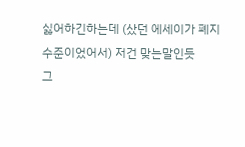싫어하긴하는데 (샀던 에세이가 폐지 수준이었어서) 저건 맞는말인듯
그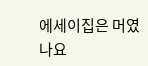에세이집은 머였나요